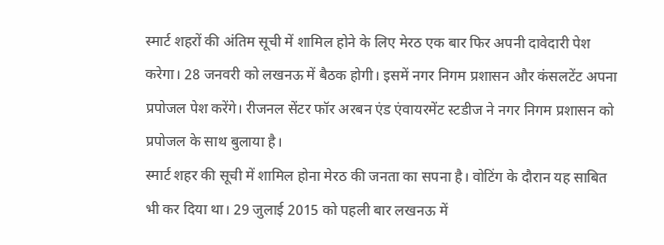स्मार्ट शहरों की अंतिम सूची में शामिल होने के लिए मेरठ एक बार फिर अपनी दावेदारी पेश करेगा। 28 जनवरी को लखनऊ में बैठक होगी। इसमें नगर निगम प्रशासन और कंसलटेंट अपना प्रपोजल पेश करेंगे। रीजनल सेंटर फॉर अरबन एंड एंवायरमेंट स्टडीज ने नगर निगम प्रशासन को प्रपोजल के साथ बुलाया है।
स्मार्ट शहर की सूची में शामिल होना मेरठ की जनता का सपना है। वोटिंग के दौरान यह साबित भी कर दिया था। 29 जुलाई 2015 को पहली बार लखनऊ में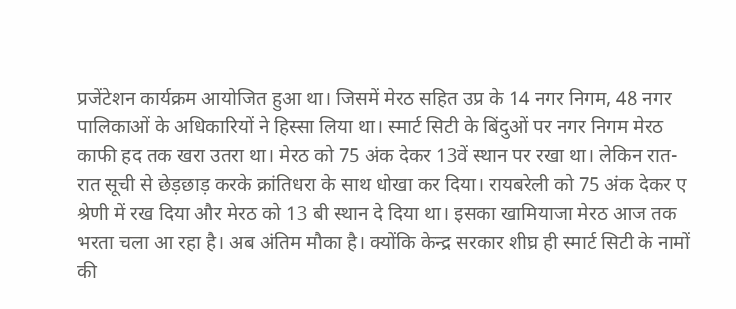प्रजेंटेशन कार्यक्रम आयोजित हुआ था। जिसमें मेरठ सहित उप्र के 14 नगर निगम, 48 नगर पालिकाओं के अधिकारियों ने हिस्सा लिया था। स्मार्ट सिटी के बिंदुओं पर नगर निगम मेरठ काफी हद तक खरा उतरा था। मेरठ को 75 अंक देकर 13वें स्थान पर रखा था। लेकिन रात- रात सूची से छेड़छाड़ करके क्रांतिधरा के साथ धोखा कर दिया। रायबरेली को 75 अंक देकर ए श्रेणी में रख दिया और मेरठ को 13 बी स्थान दे दिया था। इसका खामियाजा मेरठ आज तक भरता चला आ रहा है। अब अंतिम मौका है। क्योंकि केन्द्र सरकार शीघ्र ही स्मार्ट सिटी के नामों की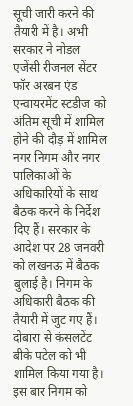सूची जारी करने की तैयारी में है। अभी सरकार ने नोडल एजेंसी रीजनल सेंटर फॉर अरबन एंड एन्वायरमेंट स्टडीज को अंतिम सूची में शामिल होने की दौड़ में शामिल नगर निगम और नगर पालिकाओं के अधिकारियों के साथ बैठक करने के निर्देश दिए हैं। सरकार के आदेश पर 28 जनवरी को लखनऊ में बैठक बुलाई है। निगम के अधिकारी बैठक की तैयारी में जुट गए हैं। दोबारा से कंसलटेंट बीके पटेल को भी शामिल किया गया है।
इस बार निगम को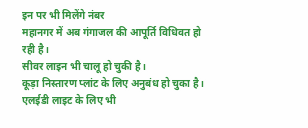इन पर भी मिलेंगे नंबर
महानगर में अब गंगाजल की आपूर्ति विधिवत हो रही है।
सीवर लाइन भी चालू हो चुकी है।
कूड़ा निस्तारण प्लांट के लिए अनुबंध हो चुका है।
एलईडी लाइट के लिए भी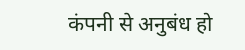कंपनी से अनुबंध हो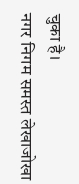चुका है।
नगर निगम समस्त लेखाजोखा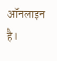ऑनलाइन है।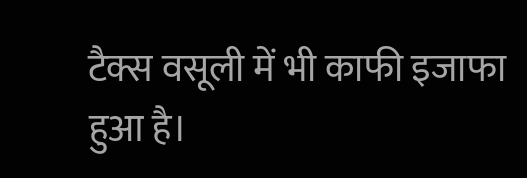टैक्स वसूली में भी काफी इजाफा हुआ है।